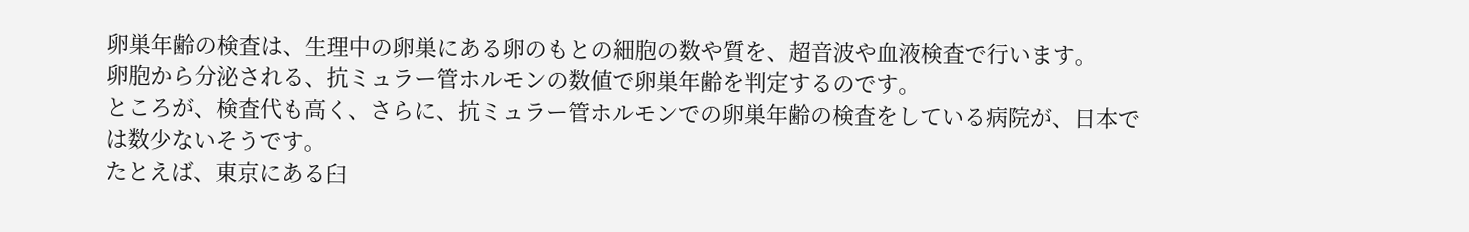卵巣年齢の検査は、生理中の卵巣にある卵のもとの細胞の数や質を、超音波や血液検査で行います。
卵胞から分泌される、抗ミュラー管ホルモンの数値で卵巣年齢を判定するのです。
ところが、検査代も高く、さらに、抗ミュラー管ホルモンでの卵巣年齢の検査をしている病院が、日本では数少ないそうです。
たとえば、東京にある臼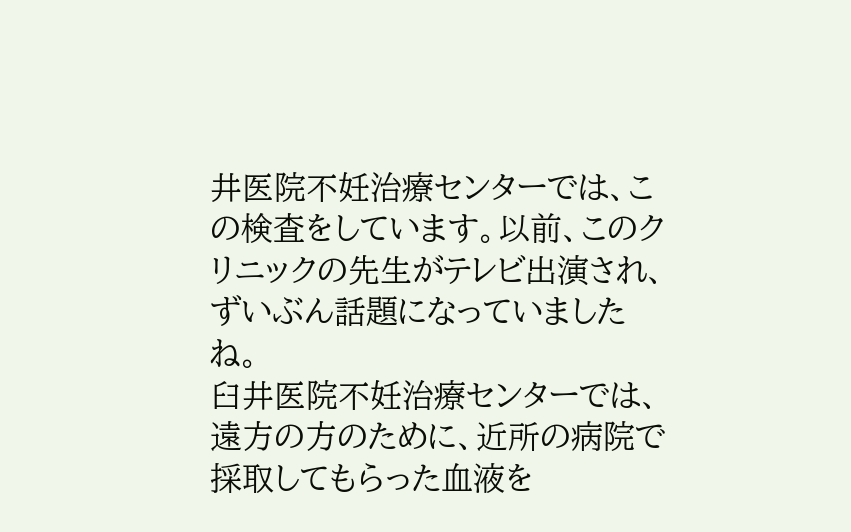井医院不妊治療センターでは、この検査をしています。以前、このクリニックの先生がテレビ出演され、ずいぶん話題になっていましたね。
臼井医院不妊治療センターでは、遠方の方のために、近所の病院で採取してもらった血液を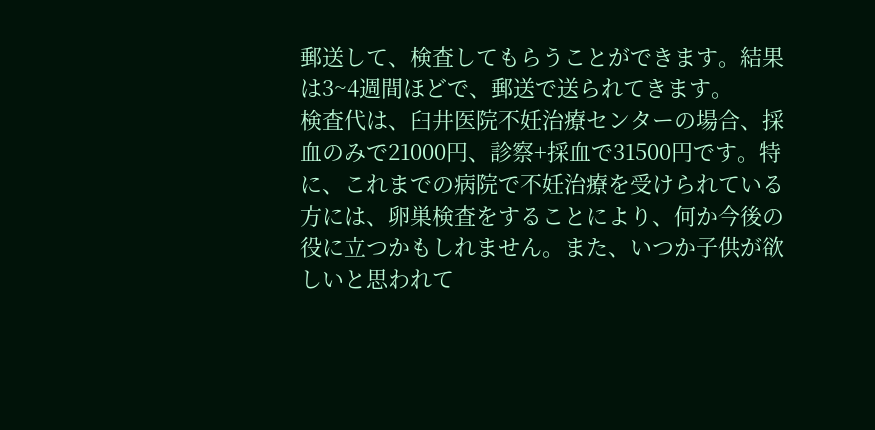郵送して、検査してもらうことができます。結果は3~4週間ほどで、郵送で送られてきます。
検査代は、臼井医院不妊治療センターの場合、採血のみで21000円、診察+採血で31500円です。特に、これまでの病院で不妊治療を受けられている方には、卵巣検査をすることにより、何か今後の役に立つかもしれません。また、いつか子供が欲しいと思われて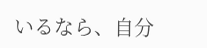いるなら、自分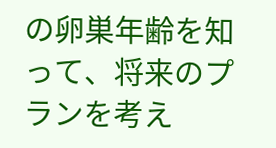の卵巣年齢を知って、将来のプランを考え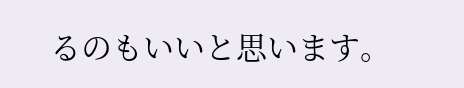るのもいいと思います。